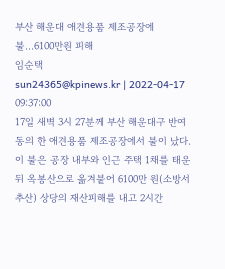부산 해운대 애견용품 제조공장에 불…6100만원 피해
임순택
sun24365@kpinews.kr | 2022-04-17 09:37:00
17일 새벽 3시 27분께 부산 해운대구 반여동의 한 애견용품 제조공장에서 불이 났다.
이 불은 공장 내부와 인근 주택 1채를 태운 뒤 옥봉산으로 옮겨붙어 6100만 원(소방서 추산) 상당의 재산피해를 내고 2시간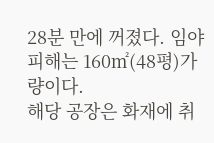28분 만에 꺼졌다. 임야 피해는 160㎡(48평)가량이다.
해당 공장은 화재에 취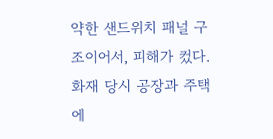약한 샌드위치 패널 구조이어서, 피해가 컸다. 화재 당시 공장과 주택에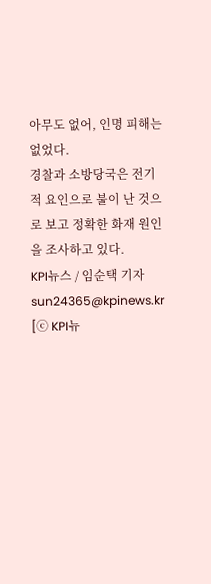아무도 없어, 인명 피해는 없었다.
경찰과 소방당국은 전기적 요인으로 불이 난 것으로 보고 정확한 화재 원인을 조사하고 있다.
KPI뉴스 / 임순택 기자 sun24365@kpinews.kr
[ⓒ KPI뉴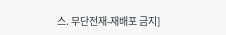스. 무단전재-재배포 금지]